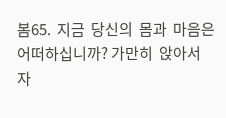봄65.  지금  당신의  몸과  마음은  어떠하십니까? 가만히  앉아서 자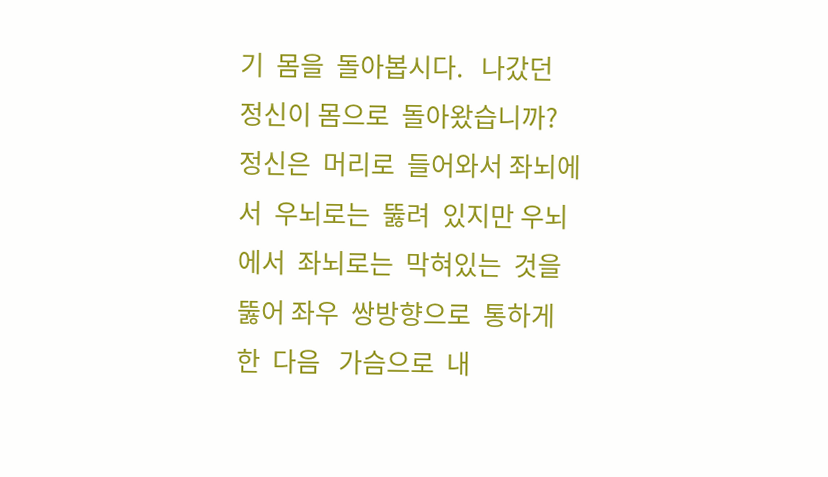기  몸을  돌아봅시다.   나갔던  정신이 몸으로  돌아왔습니까?   정신은  머리로  들어와서 좌뇌에서  우뇌로는  뚫려  있지만 우뇌에서  좌뇌로는  막혀있는  것을 뚫어 좌우  쌍방향으로  통하게  한  다음   가슴으로  내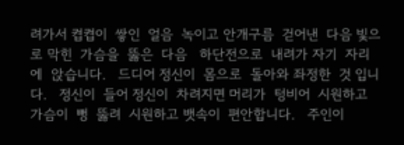려가서 켭켭이  쌓인  얼음  녹이고 안개구름  걷어낸  다음 빛으로 막힌  가슴을  뚫은  다음   하단전으로  내려가 자기  자리에  앉습니다.   드디어 정신이  몸으로  돌아와 좌정한  것 입니다.   정신이  들어 정신이  차려지면 머리가  텅비어  시원하고 가슴이  뻥  뚫려  시원하고 뱃속이  편안합니다.   주인이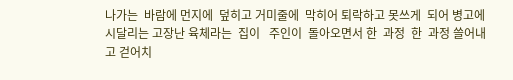나가는  바람에 먼지에  덮히고 거미줄에  막히어 퇴락하고 못쓰게  되어 병고에  시달리는 고장난 육체라는  집이   주인이  돌아오면서 한  과정  한  과정 쓸어내고 걷어치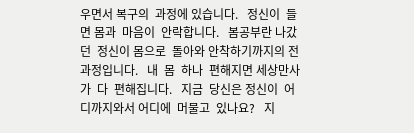우면서 복구의  과정에 있습니다.   정신이  들면 몸과  마음이  안락합니다.   봄공부란 나갔던  정신이 몸으로  돌아와 안착하기까지의 전 과정입니다.   내  몸  하나  편해지면 세상만사가  다  편해집니다.   지금  당신은 정신이  어디까지와서 어디에  머물고  있나요?   지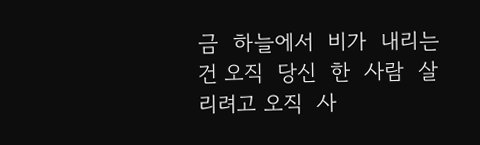금  하늘에서  비가  내리는건 오직  당신  한  사람  살리려고 오직  사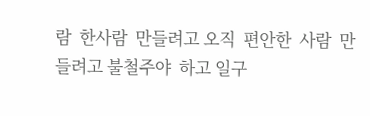람  한사람  만들려고 오직  편안한  사람  만들려고 불철주야  하고 일구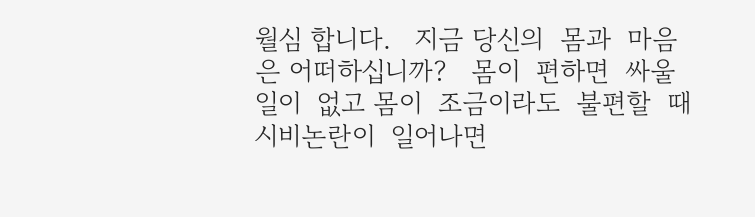월심 합니다.   지금 당신의  몸과  마음은 어떠하십니까?   몸이  편하면  싸울  일이  없고 몸이  조금이라도  불편할  때 시비논란이  일어나면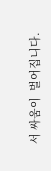서 싸움이  벌어집니다.